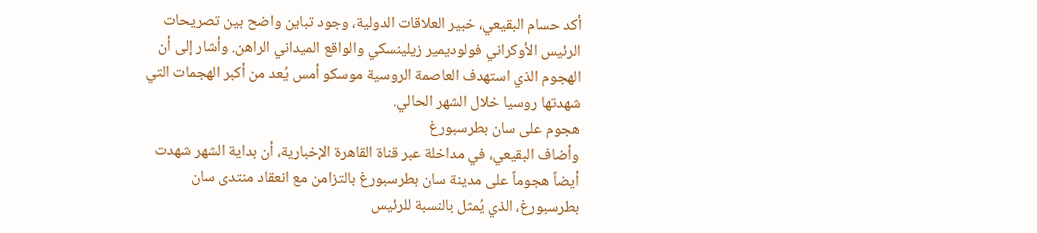أكد حسام البقيعي، خبير العلاقات الدولية، وجود تباين واضح بين تصريحات الرئيس الأوكراني فولوديمير زيلينسكي والواقع الميداني الراهن. وأشار إلى أن الهجوم الذي استهدف العاصمة الروسية موسكو أمس يُعد من أكبر الهجمات التي شهدتها روسيا خلال الشهر الحالي.
هجوم على سان بطرسبورغ
وأضاف البقيعي، في مداخلة عبر قناة القاهرة الإخبارية، أن بداية الشهر شهدت أيضاً هجوماً على مدينة سان بطرسبورغ بالتزامن مع انعقاد منتدى سان بطرسبورغ، الذي يُمثل بالنسبة للرئيس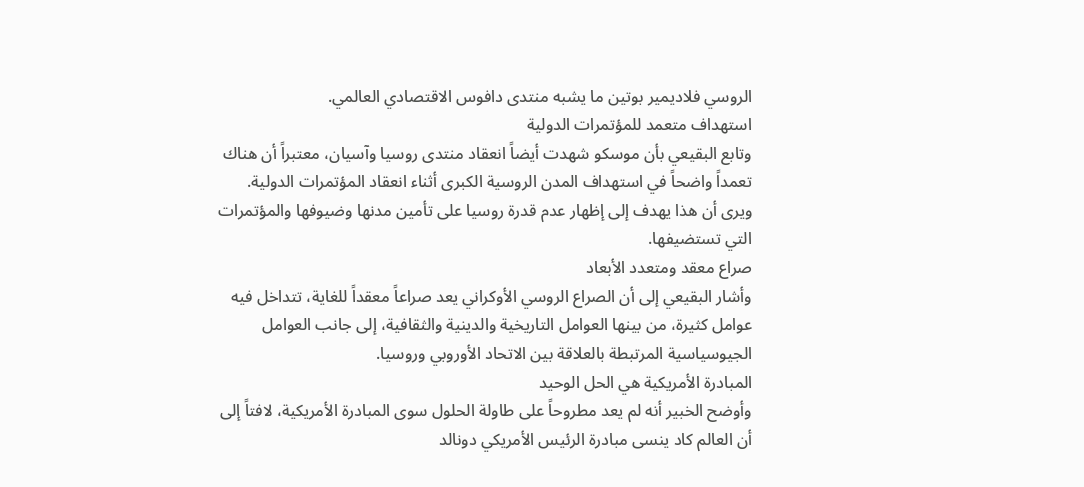الروسي فلاديمير بوتين ما يشبه منتدى دافوس الاقتصادي العالمي.
استهداف متعمد للمؤتمرات الدولية
وتابع البقيعي بأن موسكو شهدت أيضاً انعقاد منتدى روسيا وآسيان، معتبراً أن هناك تعمداً واضحاً في استهداف المدن الروسية الكبرى أثناء انعقاد المؤتمرات الدولية. ويرى أن هذا يهدف إلى إظهار عدم قدرة روسيا على تأمين مدنها وضيوفها والمؤتمرات التي تستضيفها.
صراع معقد ومتعدد الأبعاد
وأشار البقيعي إلى أن الصراع الروسي الأوكراني يعد صراعاً معقداً للغاية، تتداخل فيه عوامل كثيرة، من بينها العوامل التاريخية والدينية والثقافية، إلى جانب العوامل الجيوسياسية المرتبطة بالعلاقة بين الاتحاد الأوروبي وروسيا.
المبادرة الأمريكية هي الحل الوحيد
وأوضح الخبير أنه لم يعد مطروحاً على طاولة الحلول سوى المبادرة الأمريكية، لافتاً إلى أن العالم كاد ينسى مبادرة الرئيس الأمريكي دونالد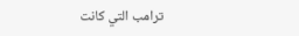ترامب التي كانت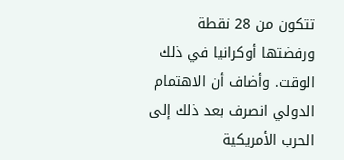تتكون من 28 نقطة ورفضتها أوكرانيا في ذلك الوقت. وأضاف أن الاهتمام الدولي انصرف بعد ذلك إلى الحرب الأمريكية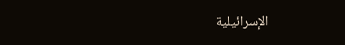الإسرائيلية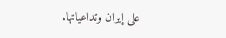على إيران وتداعياتها.